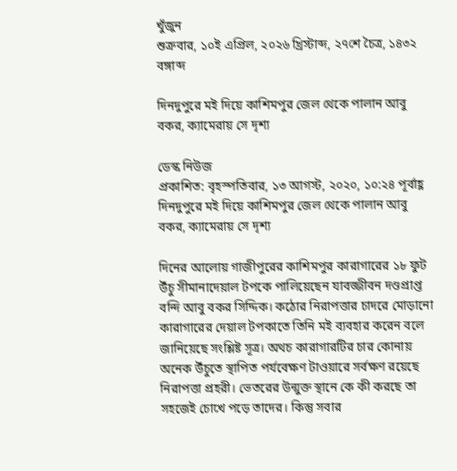খুঁজুন
শুক্রবার, ১০ই এপ্রিল, ২০২৬ খ্রিস্টাব্দ, ২৭শে চৈত্র, ১৪৩২ বঙ্গাব্দ

দিনদুপুরে মই দিয়ে কাশিমপুর জেল থেকে পালান আবু বকর, ক্যামেরায় সে দৃশ্য

ডেস্ক নিউজ
প্রকাশিত: বৃহস্পতিবার, ১৩ আগস্ট, ২০২০, ১০:২৪ পূর্বাহ্ণ
দিনদুপুরে মই দিয়ে কাশিমপুর জেল থেকে পালান আবু বকর, ক্যামেরায় সে দৃশ্য

দিনের আলোয় গাজীপুরের কাশিমপুর কারাগারের ১৮ ফুট উঁচু সীমানাদেয়াল টপকে পালিয়েছেন যাবজ্জীবন দণ্ডপ্রাপ্ত বন্দি আবু বকর সিদ্দিক। কঠোর নিরাপত্তার চাদরে মোড়ানো কারাগারের দেয়াল টপকাতে তিনি মই ব্যবহার করেন বলে জানিয়েছে সংশ্লিষ্ট সূত্র। অথচ কারাগারটির চার কোনায় অনেক উঁচুতে স্থাপিত পর্যবেক্ষণ টাওয়ারে সর্বক্ষণ রয়েছে নিরাপত্তা প্রহরী। ভেতরের উন্মুক্ত স্থানে কে কী করছে তা সহজেই চোখে পড়ে তাদের। কিন্তু সবার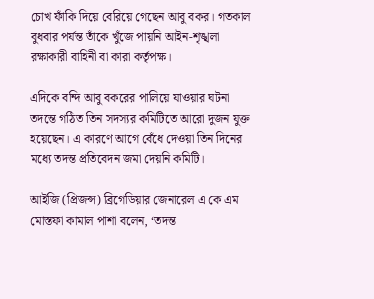চোখ ফাঁকি দিয়ে বেরিয়ে গেছেন আবু বকর। গতকাল বুধবার পর্যন্ত তাঁকে খুঁজে পায়নি আইন-শৃঙ্খলা রক্ষাকারী বাহিনী বা কারা কর্তৃপক্ষ।

এদিকে বন্দি আবু বকরের পালিয়ে যাওয়ার ঘটনা তদন্তে গঠিত তিন সদস্যর কমিটিতে আরো দুজন যুক্ত হয়েছেন। এ কারণে আগে বেঁধে দেওয়া তিন দিনের মধ্যে তদন্ত প্রতিবেদন জমা দেয়নি কমিটি।

আইজি (প্রিজন্স) ব্রিগেডিয়ার জেনারেল এ কে এম মোস্তফা কামাল পাশা বলেন, ‘তদন্ত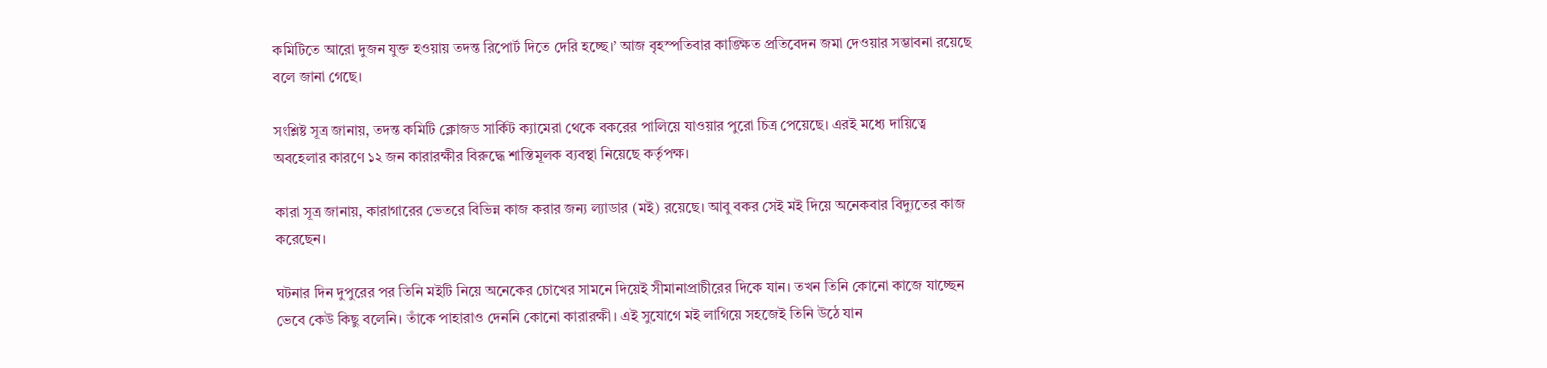কমিটিতে আরো দুজন যুক্ত হওয়ায় তদন্ত রিপোর্ট দিতে দেরি হচ্ছে।’ আজ বৃহস্পতিবার কাঙ্ক্ষিত প্রতিবেদন জমা দেওয়ার সম্ভাবনা রয়েছে বলে জানা গেছে।

সংশ্লিষ্ট সূত্র জানায়, তদন্ত কমিটি ক্লোজড সার্কিট ক্যামেরা থেকে বকরের পালিয়ে যাওয়ার পুরো চিত্র পেয়েছে। এরই মধ্যে দায়িত্বে অবহেলার কারণে ১২ জন কারারক্ষীর বিরুদ্ধে শাস্তিমূলক ব্যবস্থা নিয়েছে কর্তৃপক্ষ।

কারা সূত্র জানায়, কারাগারের ভেতরে বিভিন্ন কাজ করার জন্য ল্যাডার (মই) রয়েছে। আবু বকর সেই মই দিয়ে অনেকবার বিদ্যুতের কাজ করেছেন।

ঘটনার দিন দুপুরের পর তিনি মইটি নিয়ে অনেকের চোখের সামনে দিয়েই সীমানাপ্রাচীরের দিকে যান। তখন তিনি কোনো কাজে যাচ্ছেন ভেবে কেউ কিছু বলেনি। তাঁকে পাহারাও দেননি কোনো কারারক্ষী। এই সুযোগে মই লাগিয়ে সহজেই তিনি উঠে যান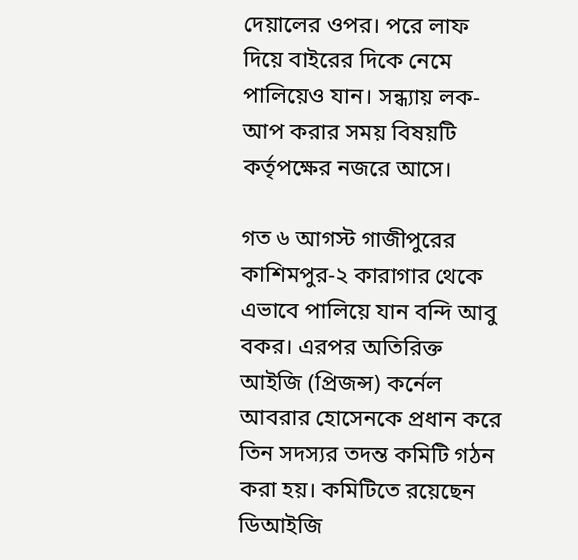দেয়ালের ওপর। পরে লাফ দিয়ে বাইরের দিকে নেমে পালিয়েও যান। সন্ধ্যায় লক-আপ করার সময় বিষয়টি কর্তৃপক্ষের নজরে আসে।

গত ৬ আগস্ট গাজীপুরের কাশিমপুর-২ কারাগার থেকে এভাবে পালিয়ে যান বন্দি আবু বকর। এরপর অতিরিক্ত আইজি (প্রিজন্স) কর্নেল আবরার হোসেনকে প্রধান করে তিন সদস্যর তদন্ত কমিটি গঠন করা হয়। কমিটিতে রয়েছেন ডিআইজি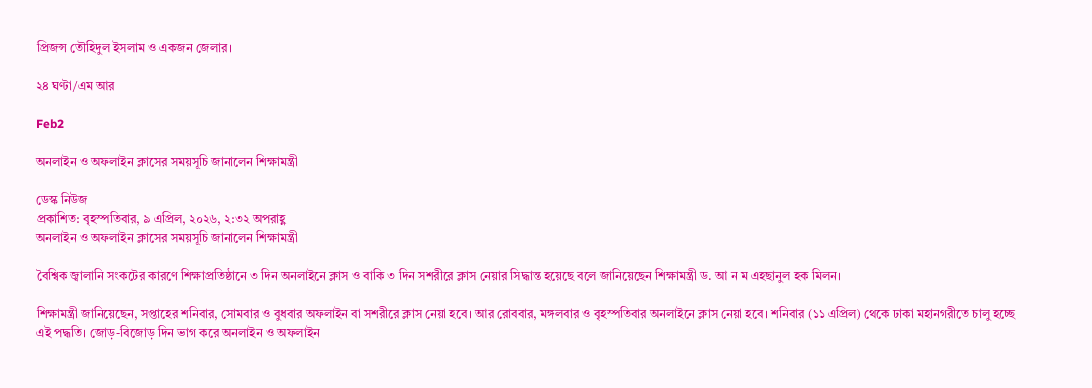প্রিজন্স তৌহিদুল ইসলাম ও একজন জেলার।

২৪ ঘণ্টা/এম আর

Feb2

অনলাইন ও অফলাইন ক্লাসের সময়সূচি জানালেন শিক্ষামন্ত্রী

ডেস্ক নিউজ
প্রকাশিত: বৃহস্পতিবার, ৯ এপ্রিল, ২০২৬, ২:৩২ অপরাহ্ণ
অনলাইন ও অফলাইন ক্লাসের সময়সূচি জানালেন শিক্ষামন্ত্রী

বৈশ্বিক জ্বালানি সংকটের কারণে শিক্ষাপ্রতিষ্ঠানে ৩ দিন অনলাইনে ক্লাস ও বাকি ৩ দিন সশরীরে ক্লাস নেয়ার সিদ্ধান্ত হয়েছে বলে জানিয়েছেন শিক্ষামন্ত্রী ড. আ ন ম এহছানুল হক মিলন।

শিক্ষামন্ত্রী জানিয়েছেন, সপ্তাহের শনিবার, সোমবার ও বুধবার অফলাইন বা সশরীরে ক্লাস নেয়া হবে। আর রোববার, মঙ্গলবার ও বৃহস্পতিবার অনলাইনে ক্লাস নেয়া হবে। শনিবার (১১ এপ্রিল) থেকে ঢাকা মহানগরীতে চালু হচ্ছে এই পদ্ধতি। জোড়-বিজোড় দিন ভাগ করে অনলাইন ও অফলাইন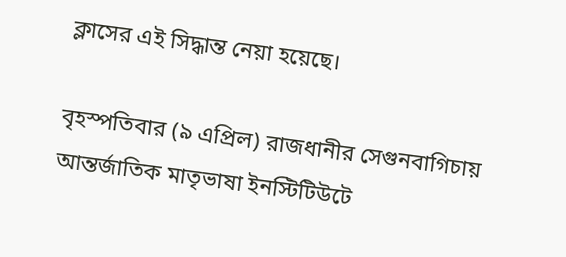ক্লাসের এই সিদ্ধান্ত নেয়া হয়েছে।

বৃহস্পতিবার (৯ এপ্রিল) রাজধানীর সেগুনবাগিচায় আন্তর্জাতিক মাতৃভাষা ইনস্টিটিউটে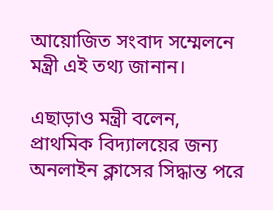আয়োজিত সংবাদ সম্মেলনে মন্ত্রী এই তথ্য জানান।

এছাড়াও মন্ত্রী বলেন, প্রাথমিক বিদ্যালয়ের জন্য অনলাইন ক্লাসের সিদ্ধান্ত পরে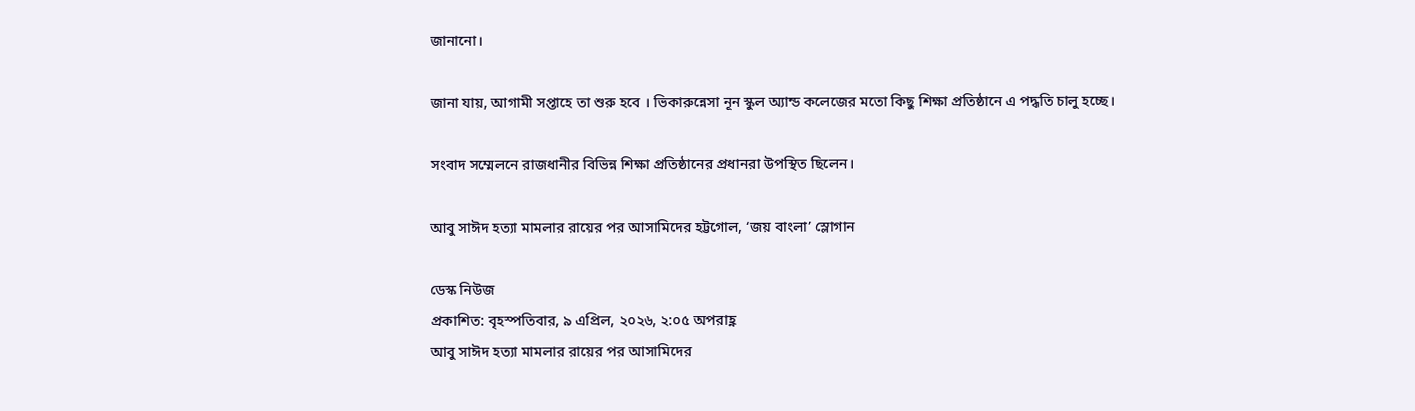জানানো।

জানা যায়, আগামী সপ্তাহে তা শুরু হবে । ভিকারুন্নেসা নূন স্কুল অ্যান্ড কলেজের মতো কিছু শিক্ষা প্রতিষ্ঠানে এ পদ্ধতি চালু হচ্ছে।

সংবাদ সম্মেলনে রাজধানীর বিভিন্ন শিক্ষা প্রতিষ্ঠানের প্রধানরা উপস্থিত ছিলেন।

আবু সাঈদ হত্যা মামলার রায়ের পর আসামিদের হট্টগোল, ‘জয় বাংলা’ স্লোগান

ডেস্ক নিউজ
প্রকাশিত: বৃহস্পতিবার, ৯ এপ্রিল, ২০২৬, ২:০৫ অপরাহ্ণ
আবু সাঈদ হত্যা মামলার রায়ের পর আসামিদের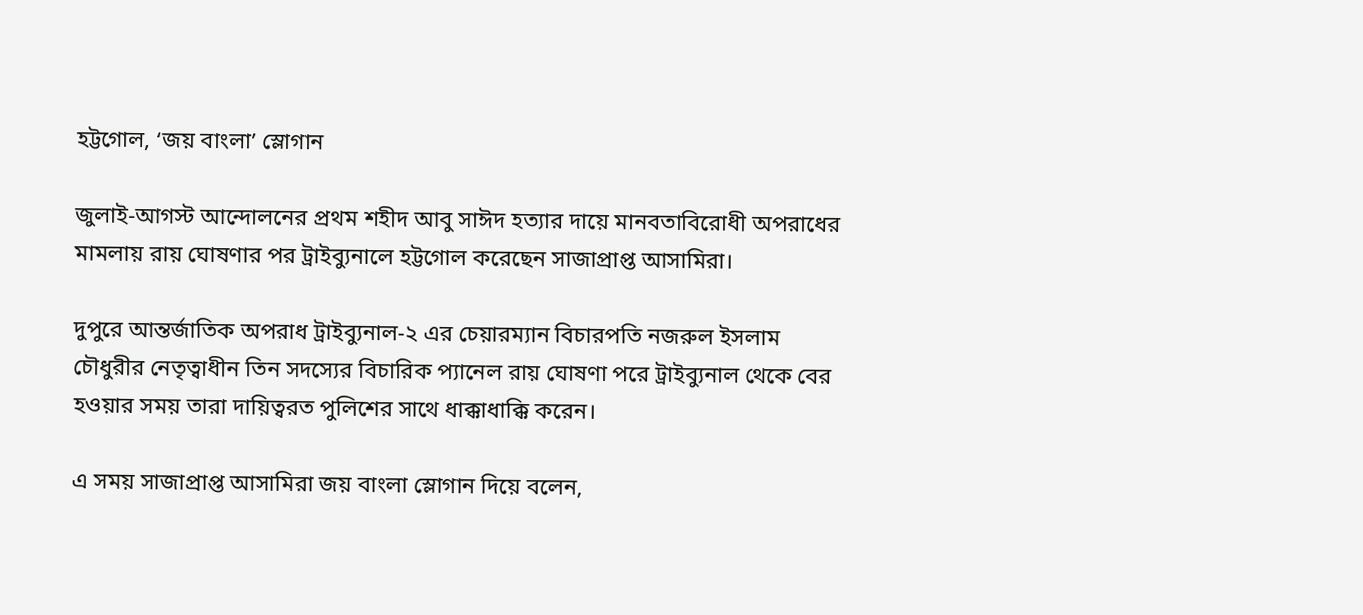হট্টগোল, ‘জয় বাংলা’ স্লোগান

জুলাই-আগস্ট আন্দোলনের প্রথম শহীদ আবু সাঈদ হত্যার দায়ে মানবতাবিরোধী অপরাধের মামলায় রায় ঘোষণার পর ট্রাইব্যুনালে হট্টগোল করেছেন সাজাপ্রাপ্ত আসামিরা।

দুপুরে আন্তর্জাতিক অপরাধ ট্রাইব্যুনাল-২ এর চেয়ারম্যান বিচারপতি নজরুল ইসলাম চৌধুরীর নেতৃত্বাধীন তিন সদস্যের বিচারিক প্যানেল রায় ঘোষণা পরে ট্রাইব্যুনাল থেকে বের হওয়ার সময় তারা দায়িত্বরত পুলিশের সাথে ধাক্কাধাক্কি করেন।

এ সময় সাজাপ্রাপ্ত আসামিরা জয় বাংলা স্লোগান দিয়ে বলেন,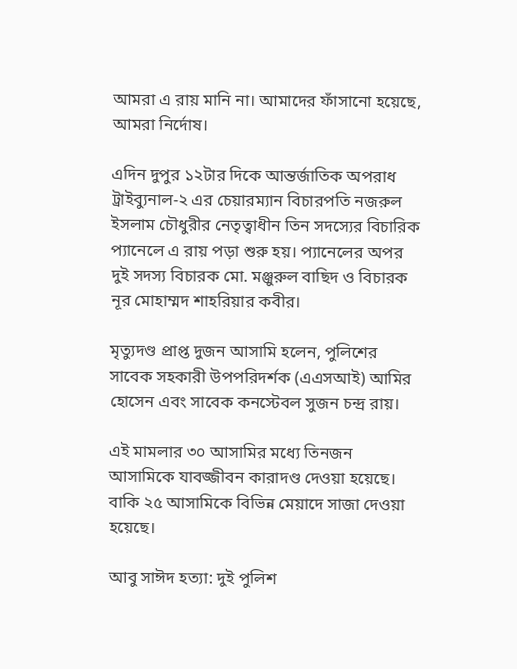আমরা এ রায় মানি না। আমাদের ফাঁসানো হয়েছে, আমরা নির্দোষ।

এদিন দুপুর ১২টার দিকে আন্তর্জাতিক অপরাধ ট্রাইব্যুনাল-২ এর চেয়ারম্যান বিচারপতি নজরুল ইসলাম চৌধুরীর নেতৃত্বাধীন তিন সদস্যের বিচারিক প্যানেলে এ রায় পড়া শুরু হয়। প্যানেলের অপর দুই সদস্য বিচারক মো. মঞ্জুরুল বাছিদ ও বিচারক নূর মোহাম্মদ শাহরিয়ার কবীর।

মৃত্যুদণ্ড প্রাপ্ত দুজন আসামি হলেন, পুলিশের সাবেক সহকারী উপপরিদর্শক (এএসআই) আমির হোসেন এবং সাবেক কনস্টেবল সুজন চন্দ্র রায়।

এই মামলার ৩০ আসামির মধ্যে তিনজন আসামিকে যাবজ্জীবন কারাদণ্ড দেওয়া হয়েছে। বাকি ২৫ আসামিকে বিভিন্ন মেয়াদে সাজা দেওয়া হয়েছে।

আবু সাঈদ হত্যা: দুই পুলিশ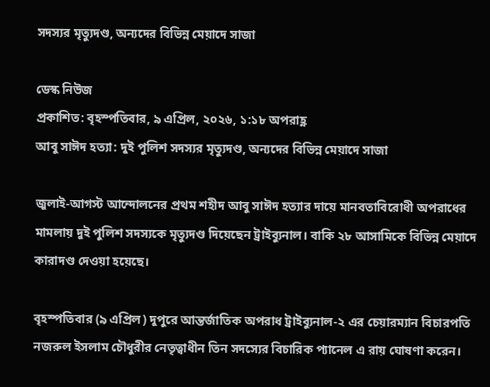সদস্যর মৃত্যুদণ্ড, অন্যদের বিভিন্ন মেয়াদে সাজা

ডেস্ক নিউজ
প্রকাশিত: বৃহস্পতিবার, ৯ এপ্রিল, ২০২৬, ১:১৮ অপরাহ্ণ
আবু সাঈদ হত্যা: দুই পুলিশ সদস্যর মৃত্যুদণ্ড, অন্যদের বিভিন্ন মেয়াদে সাজা

জুলাই-আগস্ট আন্দোলনের প্রথম শহীদ আবু সাঈদ হত্যার দায়ে মানবতাবিরোধী অপরাধের মামলায় দুই পুলিশ সদস্যকে মৃত্যুদণ্ড দিয়েছেন ট্রাইব্যুনাল। বাকি ২৮ আসামিকে বিভিন্ন মেয়াদে কারাদণ্ড দেওয়া হয়েছে।

বৃহস্পতিবার (৯ এপ্রিল) দুপুরে আন্তর্জাতিক অপরাধ ট্রাইব্যুনাল-২ এর চেয়ারম্যান বিচারপতি নজরুল ইসলাম চৌধুরীর নেতৃত্বাধীন তিন সদস্যের বিচারিক প্যানেল এ রায় ঘোষণা করেন।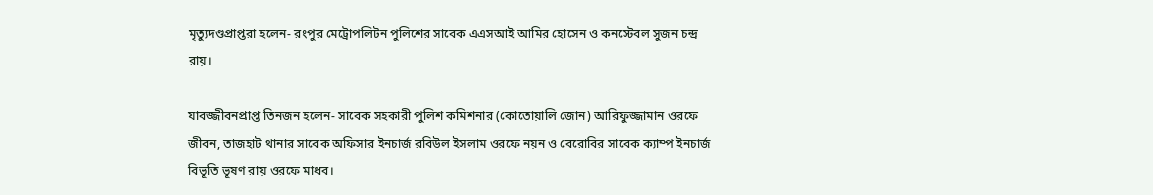মৃত্যুদণ্ডপ্রাপ্তরা হলেন- রংপুর মেট্রোপলিটন পুলিশের সাবেক এএসআই আমির হোসেন ও কনস্টেবল সুজন চন্দ্র রায়।

যাবজ্জীবনপ্রাপ্ত তিনজন হলেন- সাবেক সহকারী পুলিশ কমিশনার (কোতোয়ালি জোন) আরিফুজ্জামান ওরফে জীবন, তাজহাট থানার সাবেক অফিসার ইনচার্জ রবিউল ইসলাম ওরফে নয়ন ও বেরোবির সাবেক ক্যাম্প ইনচার্জ বিভূতি ভূষণ রায় ওরফে মাধব।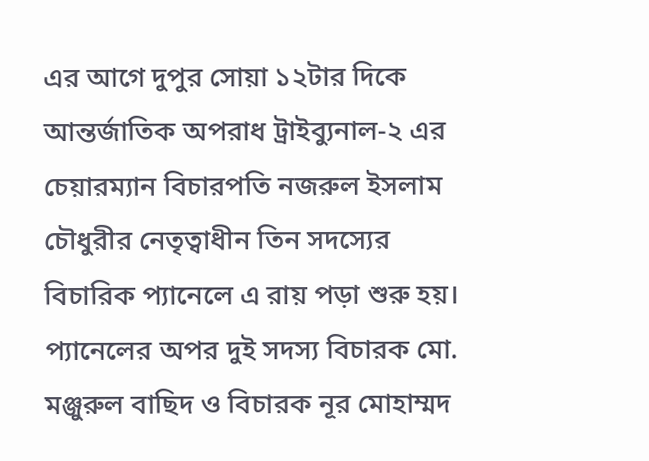এর আগে দুপুর সোয়া ১২টার দিকে আন্তর্জাতিক অপরাধ ট্রাইব্যুনাল-২ এর চেয়ারম্যান বিচারপতি নজরুল ইসলাম চৌধুরীর নেতৃত্বাধীন তিন সদস্যের বিচারিক প্যানেলে এ রায় পড়া শুরু হয়। প্যানেলের অপর দুই সদস্য বিচারক মো. মঞ্জুরুল বাছিদ ও বিচারক নূর মোহাম্মদ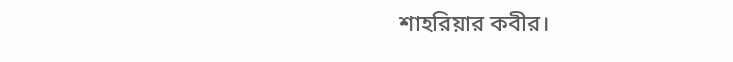শাহরিয়ার কবীর।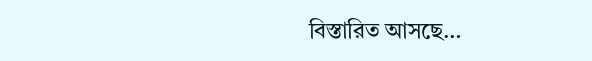বিস্তারিত আসছে…